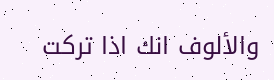والألوف انك اذا تركت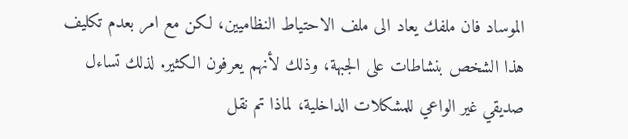الموساد فان ملفك يعاد الى ملف الاحتياط النظاميين، لكن مع امر بعدم تكليف هذا الشخص بنشاطات على الجبهة، وذلك لأنهم يعرفون الكثير. لذلك تساءل صديقي غير الواعي للمشكلات الداخلية، لماذا تم نقل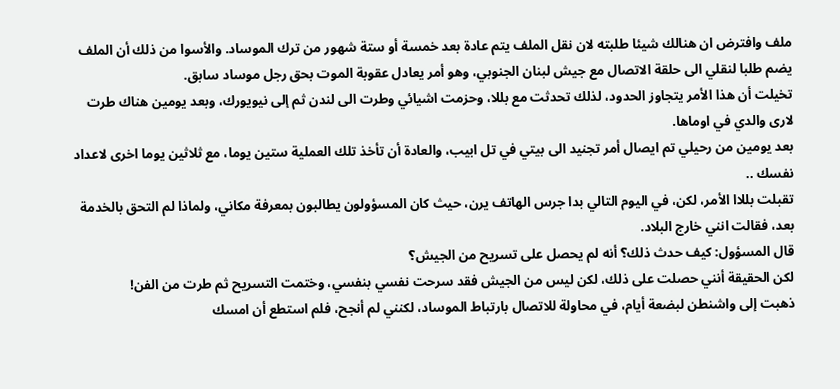ملف وافترض ان هنالك شيئا طلبته لان نقل الملف يتم عادة بعد خمسة أو ستة شهور من ترك الموساد. والأسوا من ذلك أن الملف يضم طلبا لنقلي الى حلقة الاتصال مع جيش لبنان الجنوبي، وهو أمر يعادل عقوبة الموت بحق رجل موساد سابق.
تخيلت أن هذا الأمر يتجاوز الحدود، لذلك تحدثت مع بللا، وحزمت اشيائي وطرت الى لندن ثم إلى نيويورك، وبعد يومين هناك طرت لارى والدي في اوماها.
بعد يومين من رحيلي تم ايصال أمر تجنيد الى بيتي في تل ابيب، والعادة أن تأخذ تلك العملية ستين يوما، مع ثلاثين يوما اخرى لاعداد نفسك ..
تقبلت بللاا الأمر، لكن، في اليوم التالي بدا جرس الهاتف يرن، حيث كان المسؤولون يطالبون بمعرفة مكاني، ولماذا لم التحق بالخدمة بعد، فقالت انني خارج البلاد.
قال المسؤول: كيف حدث ذلك؟ أنه لم يحصل على تسريح من الجيش؟
لكن الحقيقة أنني حصلت على ذلك، لكن ليس من الجيش فقد سرحت نفسي بنفسي، وختمت التسريح ثم طرت من الفن!
ذهبت إلى واشنطن لبضعة أيام، في محاولة للاتصال بارتباط الموساد، لكنني لم أنجح، فلم استطع أن امسك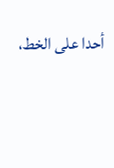أحدا على الخط،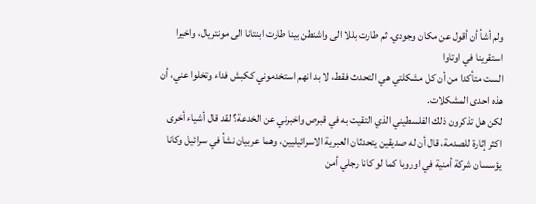ولم أشأ أن أقول عن مكان وجودي. ثم طارت بللا الى واشنطن بينا طارت ابنتانا الى مونتريال، واخيرا استقرينا في اوتاوا
الست متأكدا من أن كل مشكلتي هي التحدث فقط، لا بد انهم استخدموني ككبش فداء وتخلوا عني، أن هذه احدى المشكلات.
لكن هل تذكرون ذلك الفلسطيني الذي التقيت به في قبرص واخبرني عن الخدعة؟ لقد قال أشياء أخرى اكثر إثارة للصدمة، قال أن له صديقين يتحدثان العبرية الاسرائيليين، وهما عربيان نشأ في سرائيل وكانا يؤسسان شركة أمنية في اوروبا كما لو كانا رجلي أمن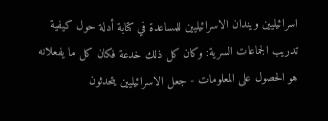اسرائيليين ويندان الاسرائيليين للمساعدة في كتابة أدلة حول كيفية تدريب الجماعات السرية: وكان كل ذلك خدعة فكان كل ما يفعلانه هو الحصول على المعلومات - جعل الاسرائيليين يتحدثون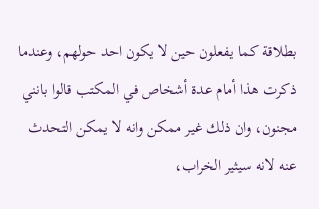بطلاقة كما يفعلون حين لا يكون احد حولهم، وعندما ذكرت هذا أمام عدة أشخاص في المكتب قالوا بانني مجنون، وان ذلك غير ممكن وانه لا يمكن التحدث عنه لانه سيثير الخراب،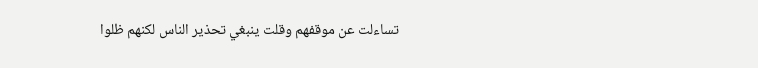تساءلت عن موقفهم وقلت ينبغي تحذير الناس لكنهم ظلوا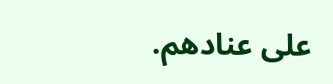على عنادهم.